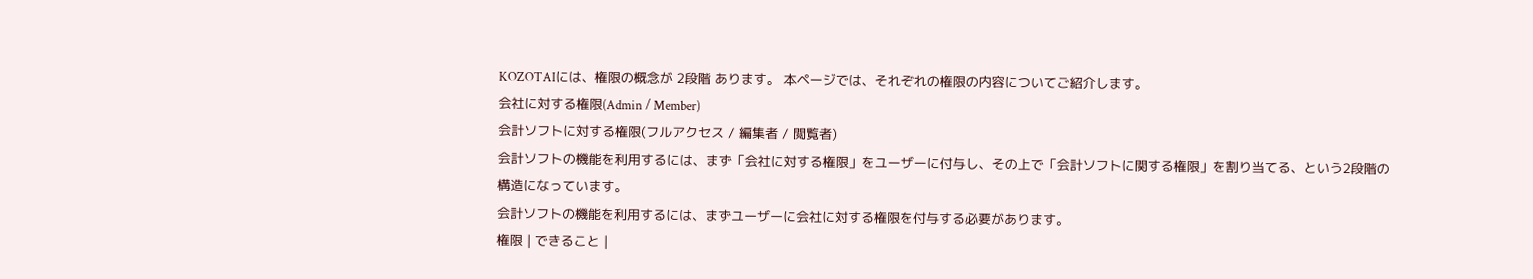KOZOTAIには、権限の概念が 2段階 あります。 本ページでは、それぞれの権限の内容についてご紹介します。
会社に対する権限(Admin / Member)
会計ソフトに対する権限(フルアクセス / 編集者 / 閲覧者)
会計ソフトの機能を利用するには、まず「会社に対する権限」をユーザーに付与し、その上で「会計ソフトに関する権限」を割り当てる、という2段階の構造になっています。
会計ソフトの機能を利用するには、まずユーザーに会社に対する権限を付与する必要があります。
権限 | できること |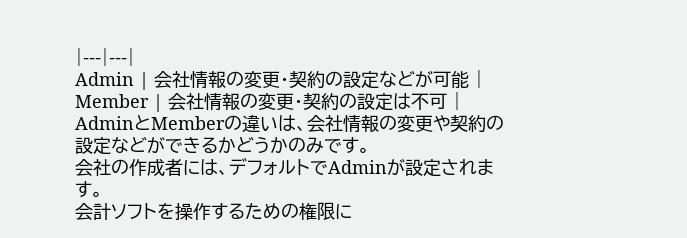|---|---|
Admin | 会社情報の変更・契約の設定などが可能 |
Member | 会社情報の変更・契約の設定は不可 |
AdminとMemberの違いは、会社情報の変更や契約の設定などができるかどうかのみです。
会社の作成者には、デフォルトでAdminが設定されます。
会計ソフトを操作するための権限に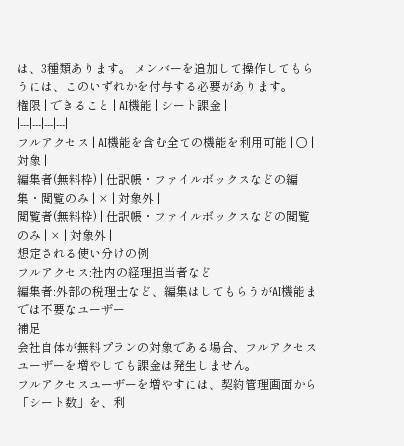は、3種類あります。 メンバーを追加して操作してもらうには、このいずれかを付与する必要があります。
権限 | できること | AI機能 | シート課金 |
|---|---|---|---|
フルアクセス | AI機能を含む全ての機能を利用可能 | ○ | 対象 |
編集者(無料枠) | 仕訳帳・ファイルボックスなどの編集・閲覧のみ | × | 対象外 |
閲覧者(無料枠) | 仕訳帳・ファイルボックスなどの閲覧のみ | × | 対象外 |
想定される使い分けの例
フルアクセス:社内の経理担当者など
編集者:外部の税理士など、編集はしてもらうがAI機能までは不要なユーザー
補足
会社自体が無料プランの対象である場合、フルアクセスユーザーを増やしても課金は発生しません。
フルアクセスユーザーを増やすには、契約管理画面から「シート数」を、利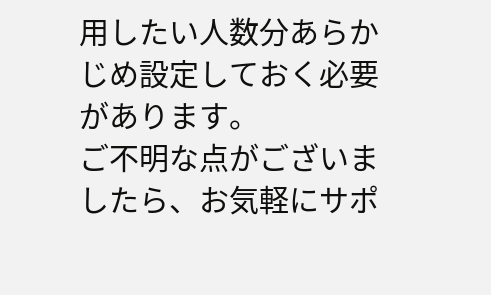用したい人数分あらかじめ設定しておく必要があります。
ご不明な点がございましたら、お気軽にサポ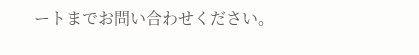ートまでお問い合わせください。